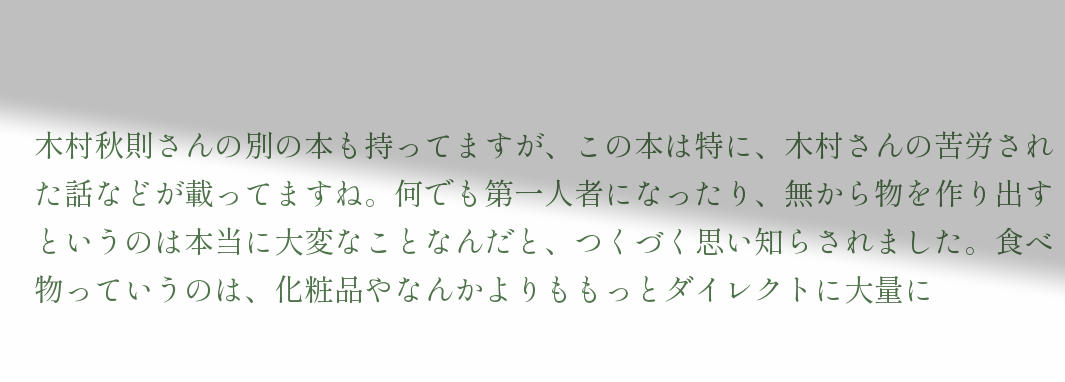木村秋則さんの別の本も持ってますが、この本は特に、木村さんの苦労された話などが載ってますね。何でも第一人者になったり、無から物を作り出すというのは本当に大変なことなんだと、つくづく思い知らされました。食べ物っていうのは、化粧品やなんかよりももっとダイレクトに大量に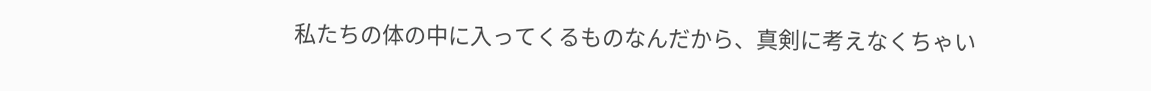私たちの体の中に入ってくるものなんだから、真剣に考えなくちゃい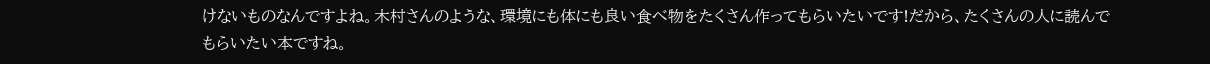けないものなんですよね。木村さんのような、環境にも体にも良い食べ物をたくさん作ってもらいたいです!だから、たくさんの人に読んでもらいたい本ですね。